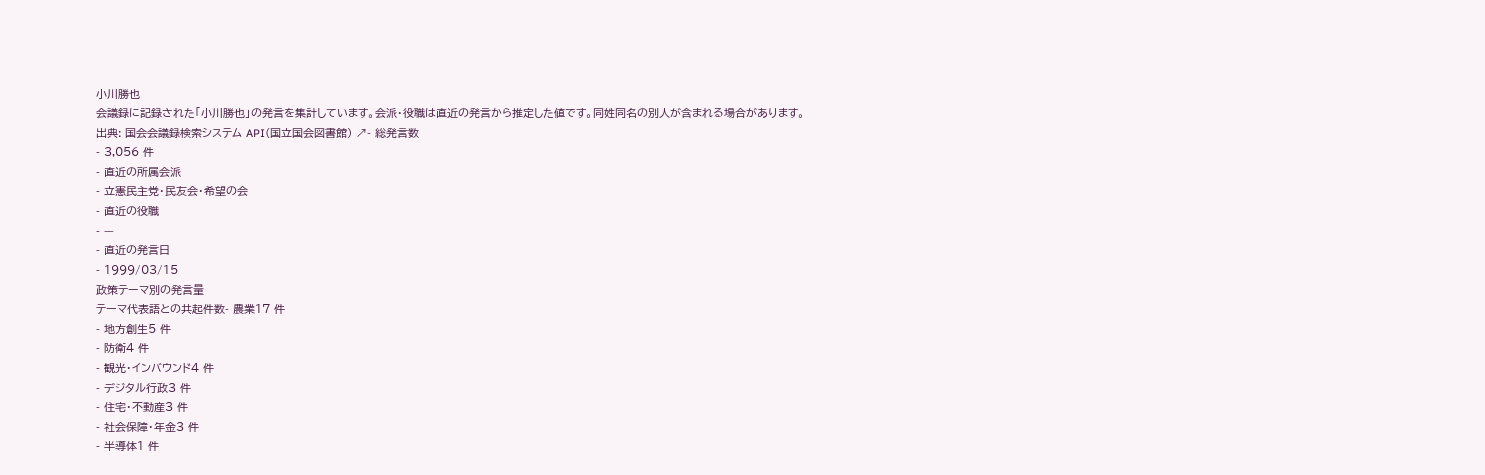小川勝也
会議録に記録された「小川勝也」の発言を集計しています。会派・役職は直近の発言から推定した値です。同姓同名の別人が含まれる場合があります。
出典: 国会会議録検索システム API(国立国会図書館) ↗- 総発言数
- 3,056 件
- 直近の所属会派
- 立憲民主党・民友会・希望の会
- 直近の役職
- —
- 直近の発言日
- 1999/03/15
政策テーマ別の発言量
テーマ代表語との共起件数- 農業17 件
- 地方創生5 件
- 防衛4 件
- 観光・インバウンド4 件
- デジタル行政3 件
- 住宅・不動産3 件
- 社会保障・年金3 件
- 半導体1 件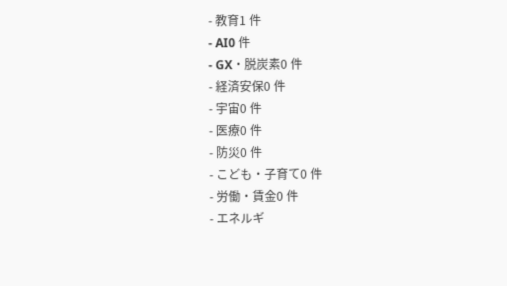- 教育1 件
- AI0 件
- GX・脱炭素0 件
- 経済安保0 件
- 宇宙0 件
- 医療0 件
- 防災0 件
- こども・子育て0 件
- 労働・賃金0 件
- エネルギ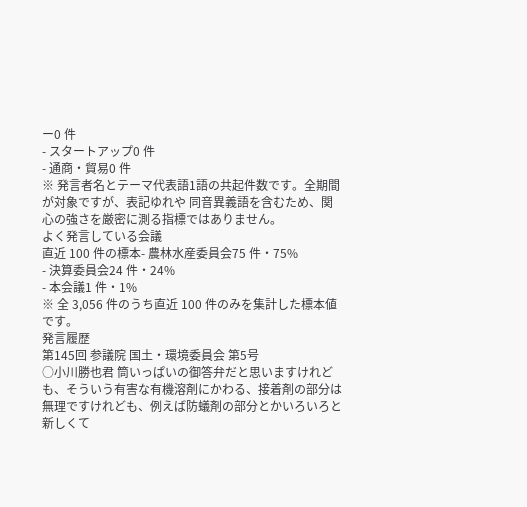ー0 件
- スタートアップ0 件
- 通商・貿易0 件
※ 発言者名とテーマ代表語1語の共起件数です。全期間が対象ですが、表記ゆれや 同音異義語を含むため、関心の強さを厳密に測る指標ではありません。
よく発言している会議
直近 100 件の標本- 農林水産委員会75 件・75%
- 決算委員会24 件・24%
- 本会議1 件・1%
※ 全 3,056 件のうち直近 100 件のみを集計した標本値です。
発言履歴
第145回 参議院 国土・環境委員会 第5号
○小川勝也君 筒いっぱいの御答弁だと思いますけれども、そういう有害な有機溶剤にかわる、接着剤の部分は無理ですけれども、例えば防蟻剤の部分とかいろいろと新しくて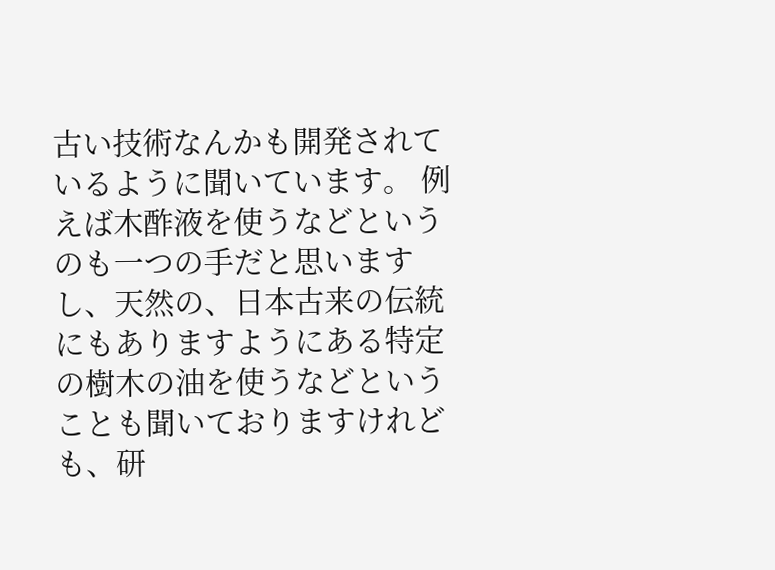古い技術なんかも開発されているように聞いています。 例えば木酢液を使うなどというのも一つの手だと思いますし、天然の、日本古来の伝統にもありますようにある特定の樹木の油を使うなどということも聞いておりますけれども、研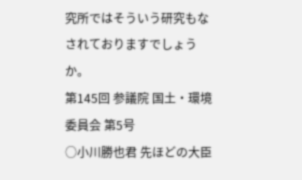究所ではそういう研究もなされておりますでしょうか。
第145回 参議院 国土・環境委員会 第5号
○小川勝也君 先ほどの大臣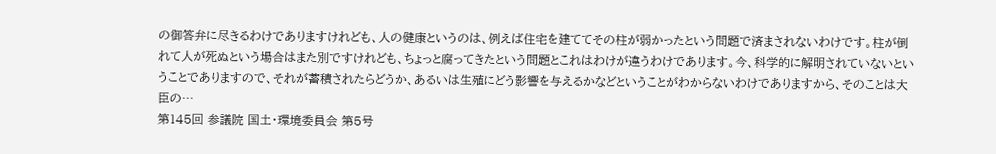の御答弁に尽きるわけでありますけれども、人の健康というのは、例えば住宅を建ててその柱が弱かったという問題で済まされないわけです。柱が倒れて人が死ぬという場合はまた別ですけれども、ちょっと腐ってきたという問題とこれはわけが違うわけであります。今、科学的に解明されていないということでありますので、それが蓄積されたらどうか、あるいは生殖にどう影響を与えるかなどということがわからないわけでありますから、そのことは大臣の…
第145回 参議院 国土・環境委員会 第5号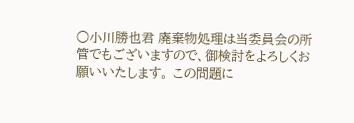○小川勝也君 廃棄物処理は当委員会の所管でもございますので、御検討をよろしくお願いいたします。 この問題に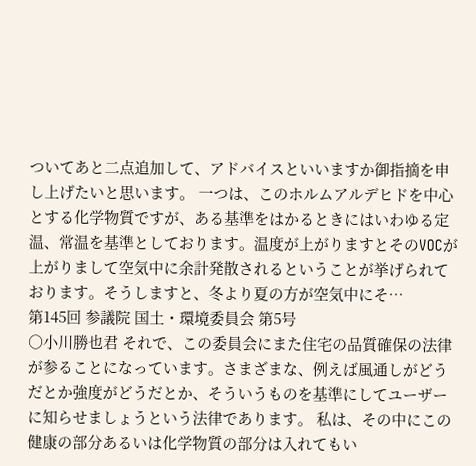ついてあと二点追加して、アドバイスといいますか御指摘を申し上げたいと思います。 一つは、このホルムアルデヒドを中心とする化学物質ですが、ある基準をはかるときにはいわゆる定温、常温を基準としております。温度が上がりますとそのVOCが上がりまして空気中に余計発散されるということが挙げられております。そうしますと、冬より夏の方が空気中にそ…
第145回 参議院 国土・環境委員会 第5号
○小川勝也君 それで、この委員会にまた住宅の品質確保の法律が参ることになっています。さまざまな、例えば風通しがどうだとか強度がどうだとか、そういうものを基準にしてユーザーに知らせましょうという法律であります。 私は、その中にこの健康の部分あるいは化学物質の部分は入れてもい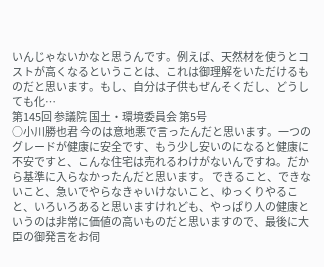いんじゃないかなと思うんです。例えば、天然材を使うとコストが高くなるということは、これは御理解をいただけるものだと思います。もし、自分は子供もぜんそくだし、どうしても化…
第145回 参議院 国土・環境委員会 第5号
○小川勝也君 今のは意地悪で言ったんだと思います。一つのグレードが健康に安全です、もう少し安いのになると健康に不安ですと、こんな住宅は売れるわけがないんですね。だから基準に入らなかったんだと思います。 できること、できないこと、急いでやらなきゃいけないこと、ゆっくりやること、いろいろあると思いますけれども、やっぱり人の健康というのは非常に価値の高いものだと思いますので、最後に大臣の御発言をお伺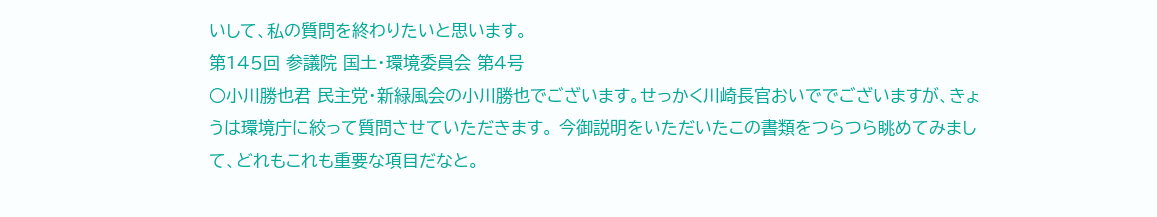いして、私の質問を終わりたいと思います。
第145回 参議院 国土・環境委員会 第4号
○小川勝也君 民主党・新緑風会の小川勝也でございます。せっかく川崎長官おいででございますが、きょうは環境庁に絞って質問させていただきます。 今御説明をいただいたこの書類をつらつら眺めてみまして、どれもこれも重要な項目だなと。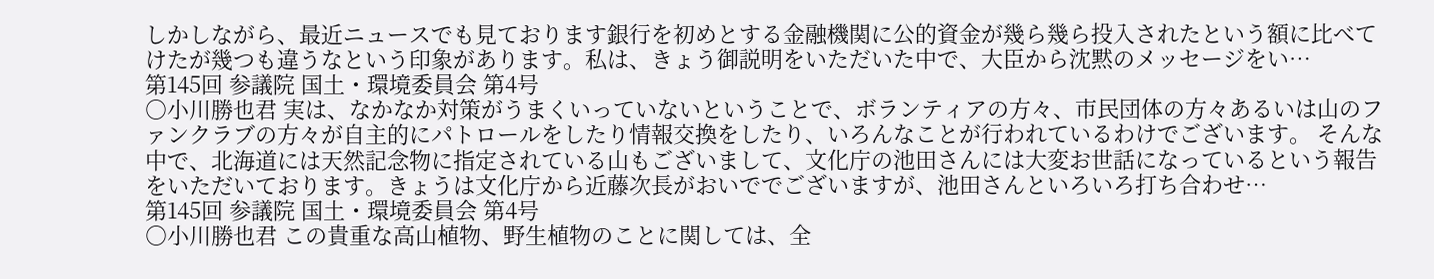しかしながら、最近ニュースでも見ております銀行を初めとする金融機関に公的資金が幾ら幾ら投入されたという額に比べてけたが幾つも違うなという印象があります。私は、きょう御説明をいただいた中で、大臣から沈黙のメッセージをい…
第145回 参議院 国土・環境委員会 第4号
○小川勝也君 実は、なかなか対策がうまくいっていないということで、ボランティアの方々、市民団体の方々あるいは山のファンクラブの方々が自主的にパトロールをしたり情報交換をしたり、いろんなことが行われているわけでございます。 そんな中で、北海道には天然記念物に指定されている山もございまして、文化庁の池田さんには大変お世話になっているという報告をいただいております。きょうは文化庁から近藤次長がおいででございますが、池田さんといろいろ打ち合わせ…
第145回 参議院 国土・環境委員会 第4号
○小川勝也君 この貴重な高山植物、野生植物のことに関しては、全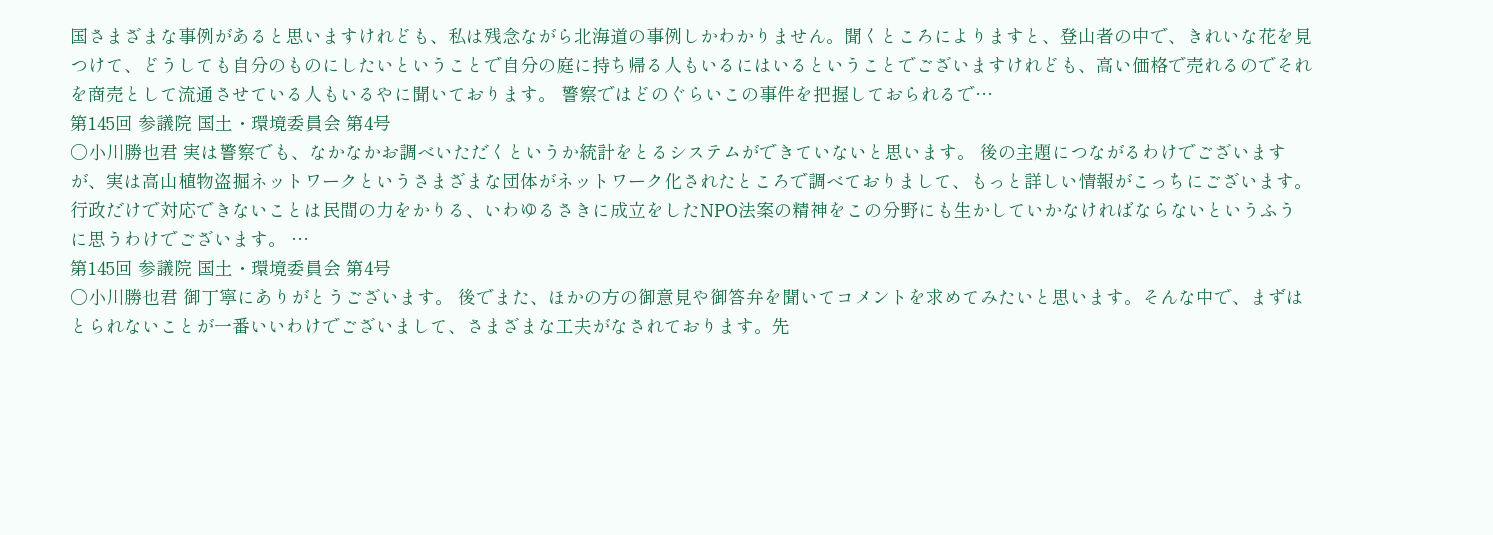国さまざまな事例があると思いますけれども、私は残念ながら北海道の事例しかわかりません。聞くところによりますと、登山者の中で、きれいな花を見つけて、どうしても自分のものにしたいということで自分の庭に持ち帰る人もいるにはいるということでございますけれども、高い価格で売れるのでそれを商売として流通させている人もいるやに聞いております。 警察ではどのぐらいこの事件を把握しておられるで…
第145回 参議院 国土・環境委員会 第4号
○小川勝也君 実は警察でも、なかなかお調べいただくというか統計をとるシステムができていないと思います。 後の主題につながるわけでございますが、実は高山植物盗掘ネットワークというさまざまな団体がネットワーク化されたところで調べておりまして、もっと詳しい情報がこっちにございます。行政だけで対応できないことは民間の力をかりる、いわゆるさきに成立をしたNPO法案の精神をこの分野にも生かしていかなければならないというふうに思うわけでございます。 …
第145回 参議院 国土・環境委員会 第4号
○小川勝也君 御丁寧にありがとうございます。 後でまた、ほかの方の御意見や御答弁を聞いてコメントを求めてみたいと思います。そんな中で、まずはとられないことが一番いいわけでございまして、さまざまな工夫がなされております。先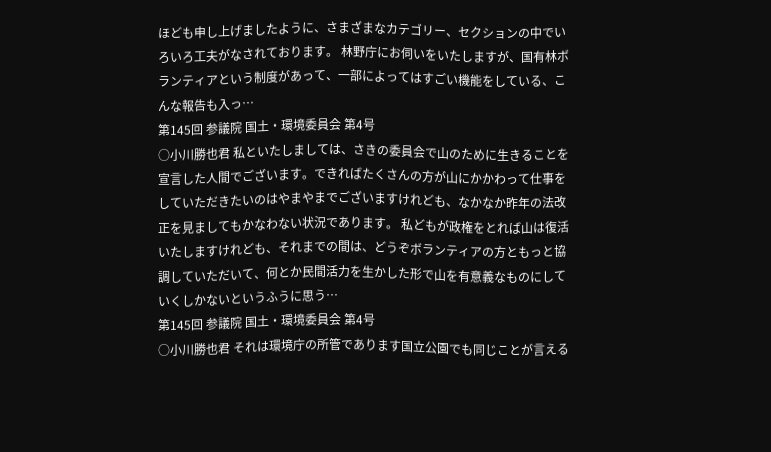ほども申し上げましたように、さまざまなカテゴリー、セクションの中でいろいろ工夫がなされております。 林野庁にお伺いをいたしますが、国有林ボランティアという制度があって、一部によってはすごい機能をしている、こんな報告も入っ…
第145回 参議院 国土・環境委員会 第4号
○小川勝也君 私といたしましては、さきの委員会で山のために生きることを宣言した人間でございます。できればたくさんの方が山にかかわって仕事をしていただきたいのはやまやまでございますけれども、なかなか昨年の法改正を見ましてもかなわない状況であります。 私どもが政権をとれば山は復活いたしますけれども、それまでの間は、どうぞボランティアの方ともっと協調していただいて、何とか民間活力を生かした形で山を有意義なものにしていくしかないというふうに思う…
第145回 参議院 国土・環境委員会 第4号
○小川勝也君 それは環境庁の所管であります国立公園でも同じことが言える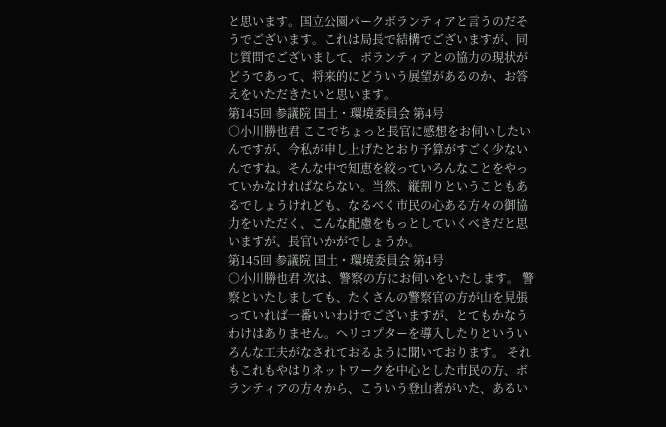と思います。国立公園パークボランティアと言うのだそうでございます。これは局長で結構でございますが、同じ質問でございまして、ボランティアとの協力の現状がどうであって、将来的にどういう展望があるのか、お答えをいただきたいと思います。
第145回 参議院 国土・環境委員会 第4号
○小川勝也君 ここでちょっと長官に感想をお伺いしたいんですが、今私が申し上げたとおり予算がすごく少ないんですね。そんな中で知恵を絞っていろんなことをやっていかなければならない。当然、縦割りということもあるでしょうけれども、なるべく市民の心ある方々の御協力をいただく、こんな配慮をもっとしていくべきだと思いますが、長官いかがでしょうか。
第145回 参議院 国土・環境委員会 第4号
○小川勝也君 次は、警察の方にお伺いをいたします。 警察といたしましても、たくさんの警察官の方が山を見張っていれば一番いいわけでございますが、とてもかなうわけはありません。ヘリコプターを導入したりといういろんな工夫がなされておるように聞いております。 それもこれもやはりネットワークを中心とした市民の方、ボランティアの方々から、こういう登山者がいた、あるい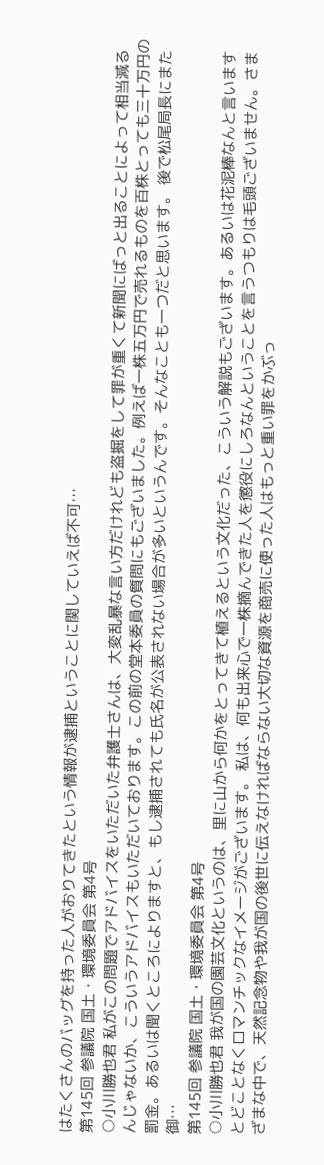はたくさんのバッグを持った人がおりてきたという情報が逮捕ということに関していえば不可…
第145回 参議院 国土・環境委員会 第4号
○小川勝也君 私がこの問題でアドバイスをいただいた弁護士さんは、大変乱暴な言い方だけれども盗掘をして罪が重くて新聞にばっと出ることによって相当減るんじゃないか、こういうアドバイスもいただいております。この前の堂本委員の質問にもございました。例えば一株五万円で売れるものを百株とっても三十万円の罰金。あるいは聞くところによりますと、もし逮捕されても氏名が公表されない場合が多いというんです。そんなことも一つだと思います。 後で松尾局長にまた御…
第145回 参議院 国土・環境委員会 第4号
○小川勝也君 我が国の園芸文化というのは、里に山から何かをとってきて植えるという文化だった、こういう解説もございます。あるいは花泥棒なんと言いますとどことなくロマンチックなイメージがございます。 私は、何も出来心で一株摘んできた人を懲役にしろなんということを言うつもりは毛頭ございません。さまざまな中で、天然記念物や我が国の後世に伝えなければならない大切な資源を商売に使った人はもっと重い罪をかぶっ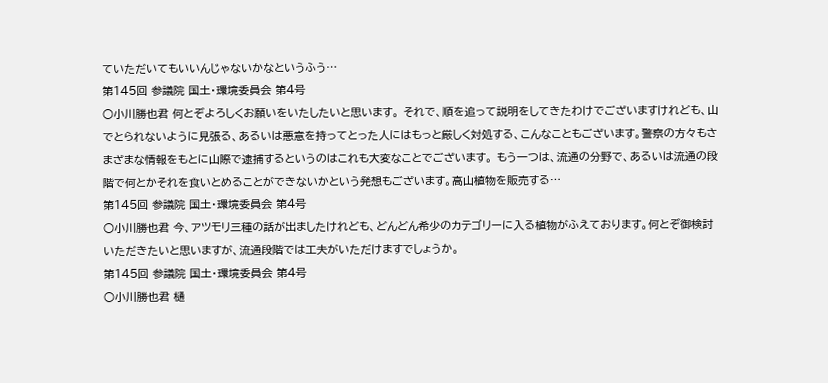ていただいてもいいんじゃないかなというふう…
第145回 参議院 国土・環境委員会 第4号
○小川勝也君 何とぞよろしくお願いをいたしたいと思います。 それで、順を追って説明をしてきたわけでございますけれども、山でとられないように見張る、あるいは悪意を持ってとった人にはもっと厳しく対処する、こんなこともございます。警察の方々もさまざまな情報をもとに山際で逮捕するというのはこれも大変なことでございます。 もう一つは、流通の分野で、あるいは流通の段階で何とかそれを食いとめることができないかという発想もございます。高山植物を販売する…
第145回 参議院 国土・環境委員会 第4号
○小川勝也君 今、アツモリ三種の話が出ましたけれども、どんどん希少のカテゴリーに入る植物がふえております。何とぞ御検討いただきたいと思いますが、流通段階では工夫がいただけますでしょうか。
第145回 参議院 国土・環境委員会 第4号
○小川勝也君 樋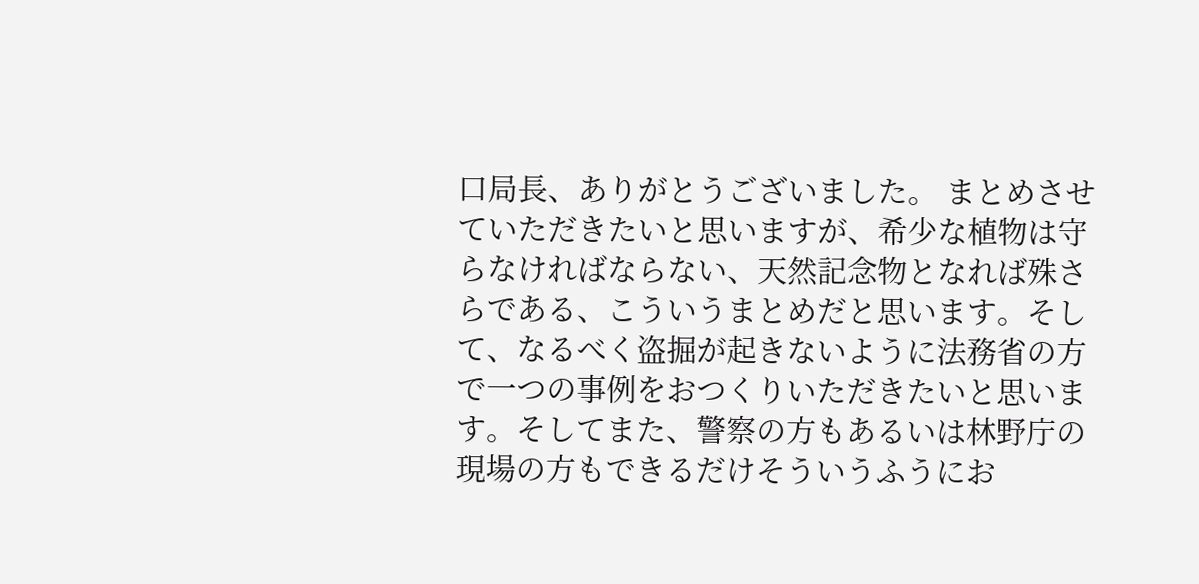口局長、ありがとうございました。 まとめさせていただきたいと思いますが、希少な植物は守らなければならない、天然記念物となれば殊さらである、こういうまとめだと思います。そして、なるべく盗掘が起きないように法務省の方で一つの事例をおつくりいただきたいと思います。そしてまた、警察の方もあるいは林野庁の現場の方もできるだけそういうふうにお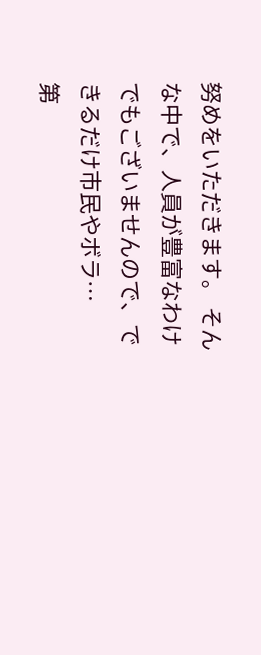努めをいただきます。 そんな中で、人員が豊富なわけでもございませんので、できるだけ市民やボラ…
第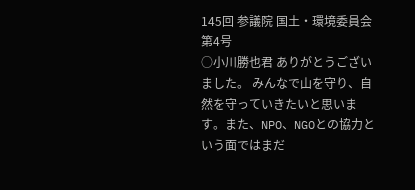145回 参議院 国土・環境委員会 第4号
○小川勝也君 ありがとうございました。 みんなで山を守り、自然を守っていきたいと思います。また、NPO、NGOとの協力という面ではまだ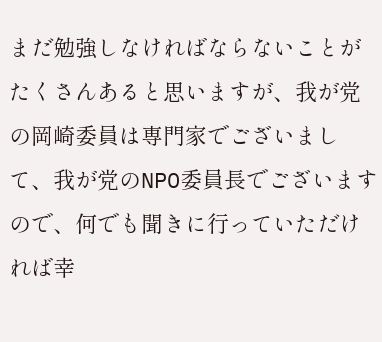まだ勉強しなければならないことがたくさんあると思いますが、我が党の岡崎委員は専門家でございまして、我が党のNPO委員長でございますので、何でも聞きに行っていただければ幸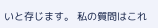いと存じます。 私の質問はこれ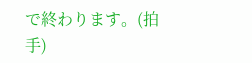で終わります。(拍手)